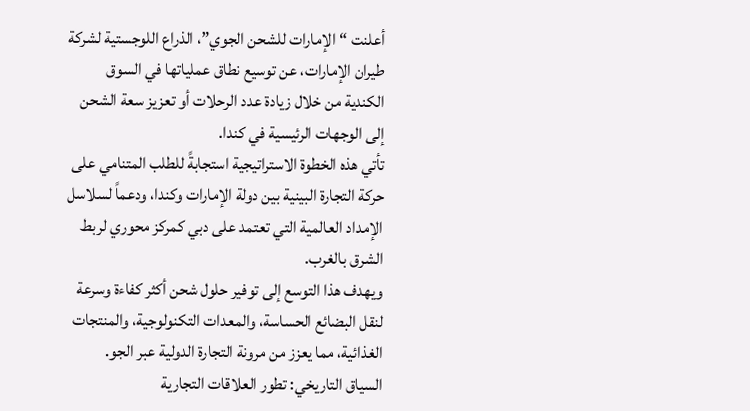أعلنت “الإمارات للشحن الجوي”، الذراع اللوجستية لشركة طيران الإمارات، عن توسيع نطاق عملياتها في السوق الكندية من خلال زيادة عدد الرحلات أو تعزيز سعة الشحن إلى الوجهات الرئيسية في كندا.
تأتي هذه الخطوة الاستراتيجية استجابةً للطلب المتنامي على حركة التجارة البينية بين دولة الإمارات وكندا، ودعماً لسلاسل الإمداد العالمية التي تعتمد على دبي كمركز محوري لربط الشرق بالغرب.
ويهدف هذا التوسع إلى توفير حلول شحن أكثر كفاءة وسرعة لنقل البضائع الحساسة، والمعدات التكنولوجية، والمنتجات الغذائية، مما يعزز من مرونة التجارة الدولية عبر الجو.
السياق التاريخي: تطور العلاقات التجارية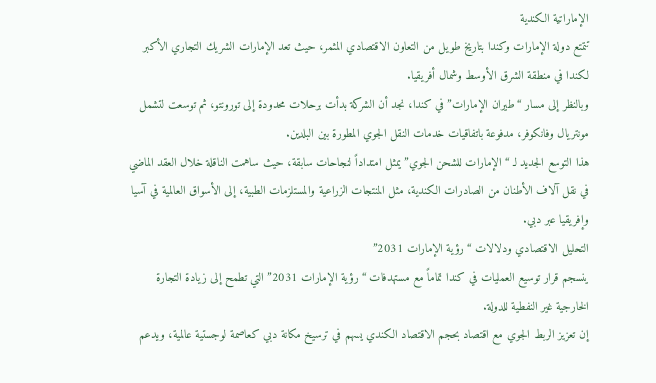الإماراتية الكندية
تتمتع دولة الإمارات وكندا بتاريخ طويل من التعاون الاقتصادي المثمر، حيث تعد الإمارات الشريك التجاري الأكبر لكندا في منطقة الشرق الأوسط وشمال أفريقيا.
وبالنظر إلى مسار “طيران الإمارات” في كندا، نجد أن الشركة بدأت برحلات محدودة إلى تورونتو، ثم توسعت لتشمل مونتريال وفانكوفر، مدفوعة باتفاقيات خدمات النقل الجوي المطورة بين البلدين.
هذا التوسع الجديد لـ “الإمارات للشحن الجوي” يمثل امتداداً لنجاحات سابقة، حيث ساهمت الناقلة خلال العقد الماضي في نقل آلاف الأطنان من الصادرات الكندية، مثل المنتجات الزراعية والمستلزمات الطبية، إلى الأسواق العالمية في آسيا وإفريقيا عبر دبي.
التحليل الاقتصادي ودلالات “رؤية الإمارات 2031”
ينسجم قرار توسيع العمليات في كندا تماماً مع مستهدفات “رؤية الإمارات 2031” التي تطمح إلى زيادة التجارة الخارجية غير النفطية للدولة.
إن تعزيز الربط الجوي مع اقتصاد بحجم الاقتصاد الكندي يسهم في ترسيخ مكانة دبي كعاصمة لوجستية عالمية، ويدعم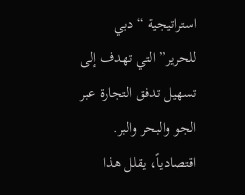استراتيجية “دبي للحرير” التي تهدف إلى تسهيل تدفق التجارة عبر الجو والبحر والبر.
اقتصادياً، يقلل هذا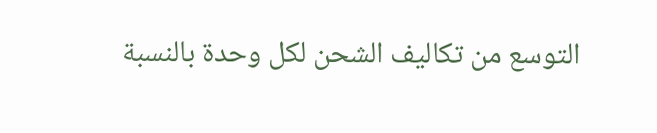التوسع من تكاليف الشحن لكل وحدة بالنسبة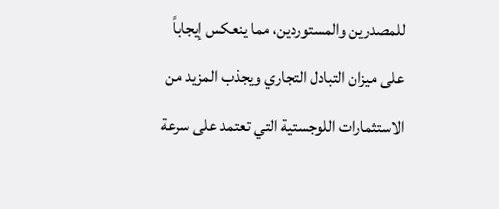للمصدرين والمستوردين، مما ينعكس إيجاباً على ميزان التبادل التجاري ويجذب المزيد من الاستثمارات اللوجستية التي تعتمد على سرعة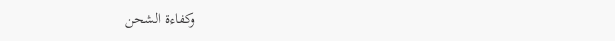وكفاءة الشحن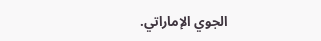الجوي الإماراتي.